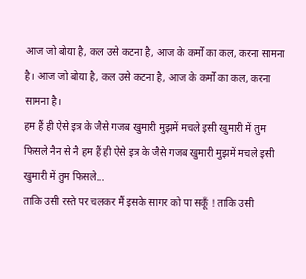आज जो बोया है, कल उसे कटना है, आज के कर्मों का कल, करना सामना है। आज जो बोया है, कल उसे कटना है, आज के कर्मों का कल, करना सामना है।
हम हैं ही ऐसे इत्र के जैसे गजब खुमारी मुझमें मचले इसी खुमारी में तुम फिसले नैन से नै हम हैं ही ऐसे इत्र के जैसे गजब खुमारी मुझमें मचले इसी खुमारी में तुम फिसले...
ताकि उसी रस्ते पर चलकर मैं इसके सागर को पा सकूँ ! ताकि उसी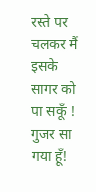रस्ते पर चलकर मैं इसके सागर को पा सकूँ !
गुजर सा गया हूँ!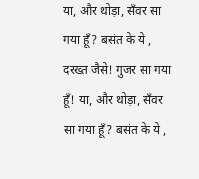या, और थोड़ा, सँवर सा गया हूँ? बसंत के ये , दरख्त जैसे! गुजर सा गया हूँ! या, और थोड़ा, सँवर सा गया हूँ? बसंत के ये ,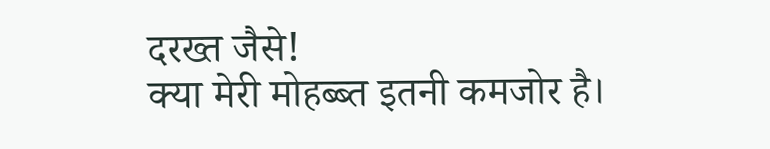दरख्त जैसे!
क्या मेरी मोहब्ब्त इतनी कमजोर है।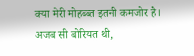क्या मेरी मोहब्ब्त इतनी कमजोर है।
अजब सी बोरियत थी,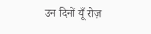उन दिनों यूँ रोज़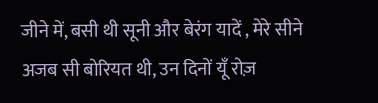जीने में, बसी थी सूनी और बेरंग यादें , मेरे सीने अजब सी बोरियत थी, उन दिनों यूँ रोज़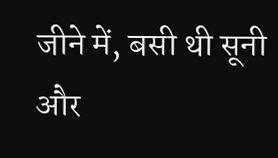जीने में, बसी थी सूनी और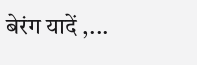बेरंग यादें ,...